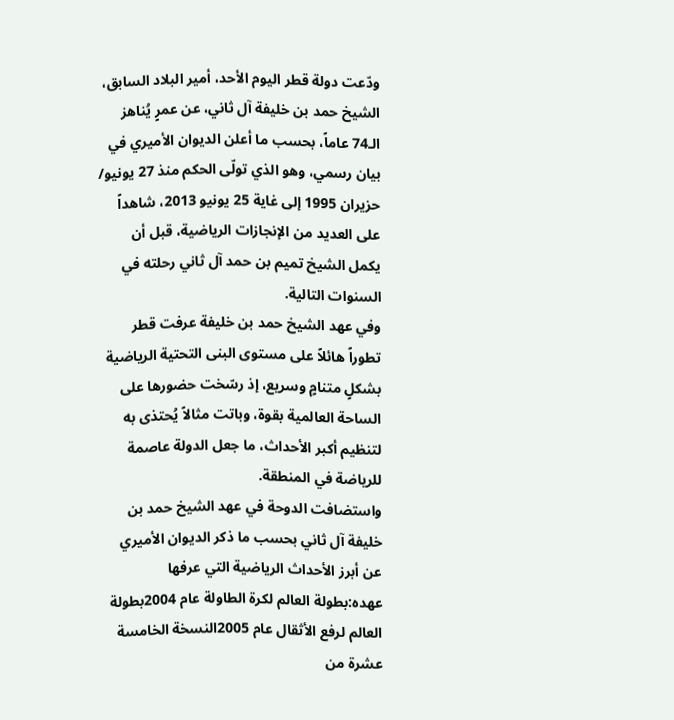ودّعت دولة قطر اليوم الأحد، أمير البلاد السابق، الشيخ حمد بن خليفة آل ثاني، عن عمرٍ يُناهز الـ74 عاماً، بحسب ما أعلن الديوان الأميري في بيان رسمي، وهو الذي تولّى الحكم منذ 27 يونيو/ حزيران 1995 إلى غاية 25 يونيو 2013، شاهداً على العديد من الإنجازات الرياضية، قبل أن يكمل الشيخ تميم بن حمد آل ثاني رحلته في السنوات التالية.
وفي عهد الشيخ حمد بن خليفة عرفت قطر تطوراً هائلاً على مستوى البنى التحتية الرياضية بشكلٍ متنامٍ وسريع، إذ رسّخت حضورها على الساحة العالمية بقوة، وباتت مثالاً يُحتذى به لتنظيم أكبر الأحداث، ما جعل الدولة عاصمة للرياضة في المنطقة.
واستضافت الدوحة في عهد الشيخ حمد بن خليفة آل ثاني بحسب ما ذكر الديوان الأميري عن أبرز الأحداث الرياضية التي عرفها عهده:بطولة العالم لكرة الطاولة عام 2004بطولة العالم لرفع الأثقال عام 2005النسخة الخامسة عشرة من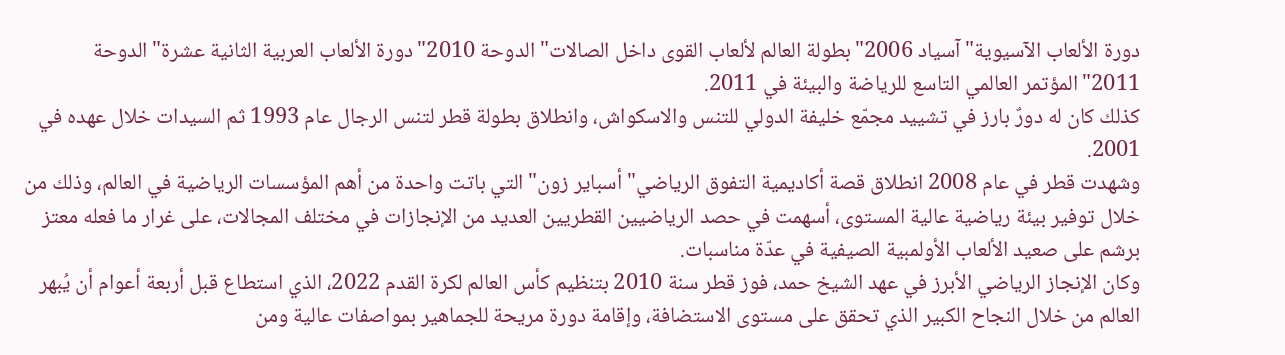دورة الألعاب الآسيوية" آسياد 2006"بطولة العالم لألعاب القوى داخل الصالات" الدوحة 2010"دورة الألعاب العربية الثانية عشرة" الدوحة 2011"المؤتمر العالمي التاسع للرياضة والبيئة في 2011.
كذلك كان له دورٌ بارز في تشييد مجمّع خليفة الدولي للتنس والاسكواش، وانطلاق بطولة قطر لتنس الرجال عام 1993 ثم السيدات خلال عهده في 2001.
وشهدت قطر في عام 2008 انطلاق قصة أكاديمية التفوق الرياضي" أسباير زون" التي باتت واحدة من أهم المؤسسات الرياضية في العالم، وذلك من خلال توفير بيئة رياضية عالية المستوى، أسهمت في حصد الرياضيين القطريين العديد من الإنجازات في مختلف المجالات، على غرار ما فعله معتز برشم على صعيد الألعاب الأولمبية الصيفية في عدّة مناسبات.
وكان الإنجاز الرياضي الأبرز في عهد الشيخ حمد، فوز قطر سنة 2010 بتنظيم كأس العالم لكرة القدم 2022، الذي استطاع قبل أربعة أعوام أن يُبهر العالم من خلال النجاح الكبير الذي تحقق على مستوى الاستضافة، وإقامة دورة مريحة للجماهير بمواصفات عالية ومن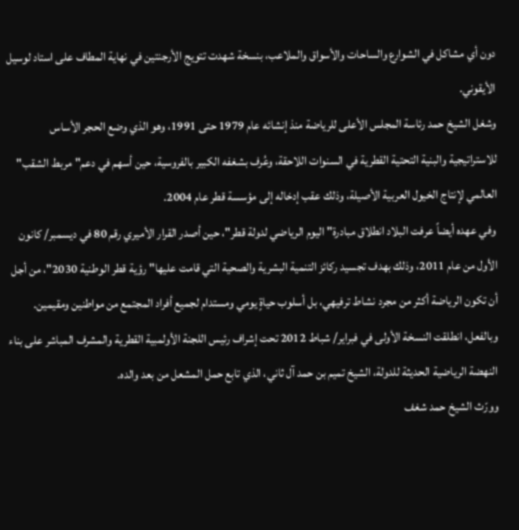دون أي مشاكل في الشوارع والساحات والأسواق والملاعب، بنسخة شهدت تتويج الأرجنتين في نهاية المطاف على استاد لوسيل الأيقوني.
وشغل الشيخ حمد رئاسة المجلس الأعلى للرياضة منذ إنشائه عام 1979 حتى 1991، وهو الذي وضع الحجر الأساس للاستراتيجية والبنية التحتية القطرية في السنوات اللاحقة، وعُرف بشغفه الكبير بالفروسية، حين أسهم في دعم" مربط الشقب" العالمي لإنتاج الخيول العربية الأصيلة، وذلك عقب إدخاله إلى مؤسسة قطر عام 2004.
وفي عهده أيضاً عرفت البلاد انطلاق مبادرة" اليوم الرياضي لدولة قطر"، حين أصدر القرار الأميري رقم 80 في ديسمبر/ كانون الأول من عام 2011، وذلك بهدف تجسيد ركائز التنمية البشرية والصحية التي قامت عليها" رؤية قطر الوطنية 2030"، من أجل أن تكون الرياضة أكثر من مجرد نشاط ترفيهي، بل أسلوب حياةٍ يومي ومستدام لجميع أفراد المجتمع من مواطنين ومقيمين.
وبالفعل، انطلقت النسخة الأولى في فبراير/ شباط 2012 تحت إشراف رئيس اللجنة الأولمبية القطرية والمشرف المباشر على بناء النهضة الرياضية الحديثة للدولة، الشيخ تميم بن حمد آل ثاني، الذي تابع حمل المشعل من بعد والده.
وورّث الشيخ حمد شغف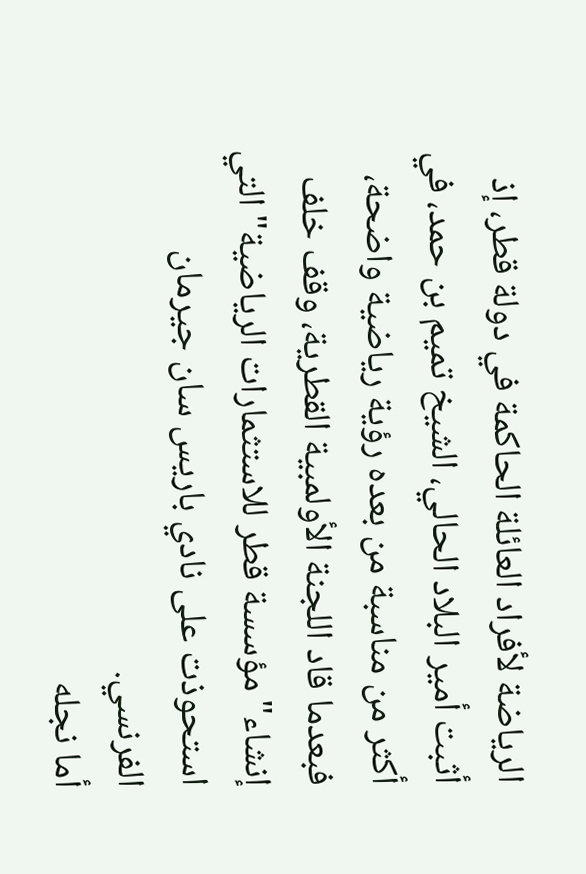الرياضة لأفراد العائلة الحاكمة في دولة قطر، إذ أثبت أمير البلاد الحالي، الشيخ تميم بن حمد، في أكثر من مناسبة من بعده رؤية رياضية واضحة، فبعدما قاد اللجنة الأولمبية القطرية، وقف خلف إنشاء" مؤسسة قطر للاستثمارات الرياضية" التي استحوذت على نادي باريس سان جيرمان الفرنسي.
أما نجله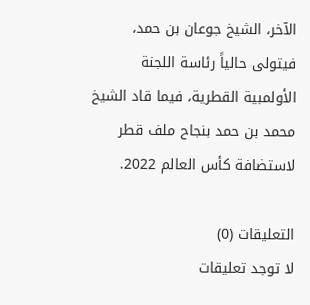الآخر، الشيخ جوعان بن حمد، فيتولى حالياً رئاسة اللجنة الأولمبية القطرية، فيما قاد الشيخ محمد بن حمد بنجاح ملف قطر لاستضافة كأس العالم 2022.

التعليقات (0)
لا توجد تعليقات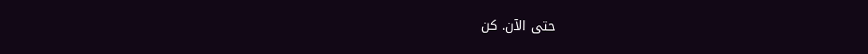حتى الآن. كن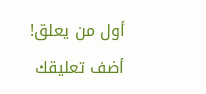أول من يعلق!
أضف تعليقك